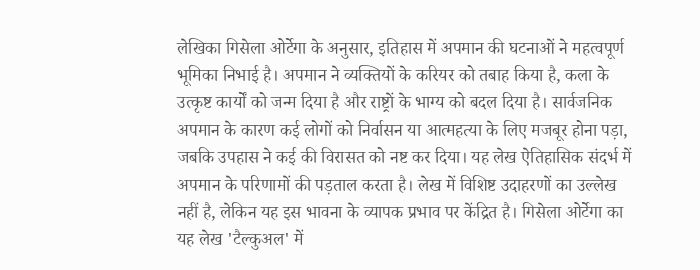लेखिका गिसेला ओर्टेगा के अनुसार, इतिहास में अपमान की घटनाओं ने महत्वपूर्ण भूमिका निभाई है। अपमान ने व्यक्तियों के करियर को तबाह किया है, कला के उत्कृष्ट कार्यों को जन्म दिया है और राष्ट्रों के भाग्य को बदल दिया है। सार्वजनिक अपमान के कारण कई लोगों को निर्वासन या आत्महत्या के लिए मजबूर होना पड़ा, जबकि उपहास ने कई की विरासत को नष्ट कर दिया। यह लेख ऐतिहासिक संदर्भ में अपमान के परिणामों की पड़ताल करता है। लेख में विशिष्ट उदाहरणों का उल्लेख नहीं है, लेकिन यह इस भावना के व्यापक प्रभाव पर केंद्रित है। गिसेला ओर्टेगा का यह लेख 'टैल्कुअल' में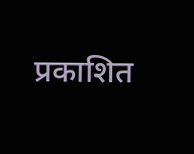प्रकाशित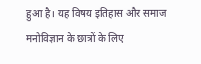हुआ है। यह विषय इतिहास और समाज मनोविज्ञान के छात्रों के लिए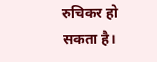रुचिकर हो सकता है।